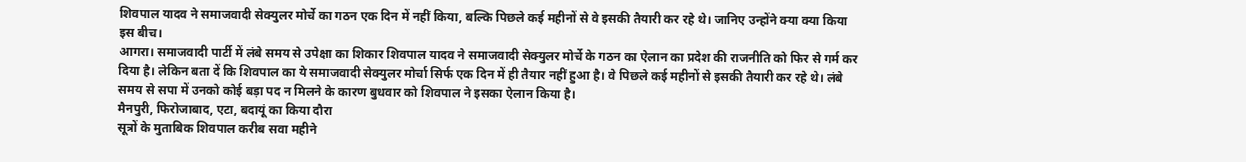शिवपाल यादव ने समाजवादी सेक्युलर मोर्चे का गठन एक दिन में नहीं किया, बल्कि पिछले कई महीनों से वे इसकी तैयारी कर रहे थे। जानिए उन्होंने क्या क्या किया इस बीच।
आगरा। समाजवादी पार्टी में लंबे समय से उपेक्षा का शिकार शिवपाल यादव ने समाजवादी सेक्युलर मोर्चे के गठन का ऐलान का प्रदेश की राजनीति को फिर से गर्म कर दिया है। लेकिन बता दें कि शिवपाल का ये समाजवादी सेक्युलर मोर्चा सिर्फ एक दिन में ही तैयार नहीं हुआ है। वे पिछले कई महीनों से इसकी तैयारी कर रहे थे। लंबे समय से सपा में उनको कोई बड़ा पद न मिलने के कारण बुधवार को शिवपाल ने इसका ऐलान किया है।
मैनपुरी, फिरोजाबाद, एटा, बदायूं का किया दौरा
सूत्रों के मुताबिक शिवपाल करीब सवा महीने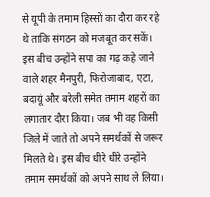से यूपी के तमाम हिस्सों का दौरा कर रहे थे ताकि संगठन को मजबूत कर सकें। इस बीच उन्होंने सपा का गढ़ कहे जाने वाले शहर मैनपुरी, फिरोजाबाद, एटा, बदायूं और बरेली समेत तमाम शहरों का लगातार दौरा किया। जब भी वह किसी जिले में जाते तो अपने समर्थकों से जरूर मिलते थे। इस बीच धीरे धीरे उन्होंने तमाम समर्थकों को अपने साथ ले लिया।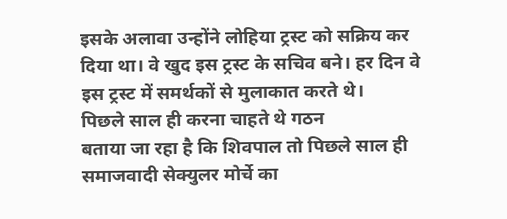इसके अलावा उन्होंने लोहिया ट्रस्ट को सक्रिय कर दिया था। वे खुद इस ट्रस्ट के सचिव बने। हर दिन वे इस ट्रस्ट में समर्थकों से मुलाकात करते थे।
पिछले साल ही करना चाहते थे गठन
बताया जा रहा है कि शिवपाल तो पिछले साल ही समाजवादी सेक्युलर मोर्चे का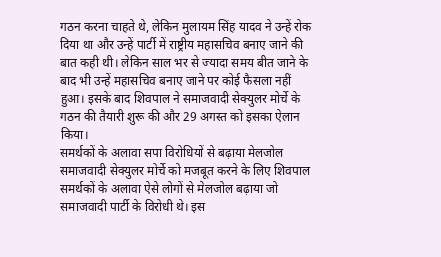गठन करना चाहते थे, लेकिन मुलायम सिंह यादव ने उन्हें रोक दिया था और उन्हें पार्टी में राष्ट्रीय महासचिव बनाए जाने की बात कही थी। लेकिन साल भर से ज्यादा समय बीत जाने के बाद भी उन्हें महासचिव बनाए जाने पर कोई फैसला नहीं हुआ। इसके बाद शिवपाल ने समाजवादी सेक्युलर मोर्चे के गठन की तैयारी शुरू की और 29 अगस्त को इसका ऐलान किया।
समर्थकों के अलावा सपा विरोधियों से बढ़ाया मेलजोल
समाजवादी सेक्युलर मोर्चे को मजबूत करने के लिए शिवपाल समर्थकों के अलावा ऐसे लोगों से मेलजोल बढ़ाया जो समाजवादी पार्टी के विरोधी थे। इस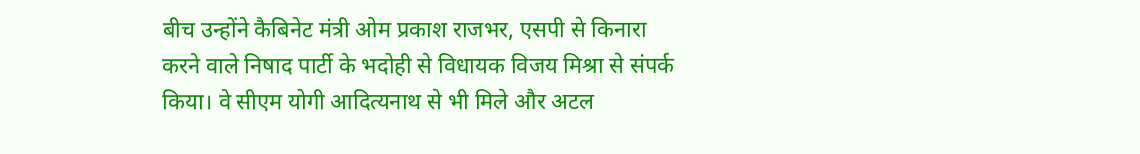बीच उन्होंने कैबिनेट मंत्री ओम प्रकाश राजभर, एसपी से किनारा करने वाले निषाद पार्टी के भदोही से विधायक विजय मिश्रा से संपर्क किया। वे सीएम योगी आदित्यनाथ से भी मिले और अटल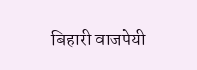बिहारी वाजपेयी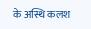के अस्थि कलश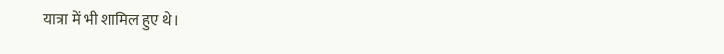यात्रा में भी शामिल हुए थे।